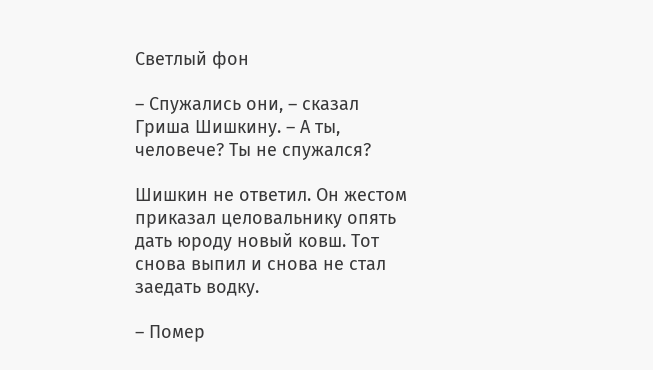Светлый фон

– Спужались они, – сказал Гриша Шишкину. – А ты, человече? Ты не спужался?

Шишкин не ответил. Он жестом приказал целовальнику опять дать юроду новый ковш. Тот снова выпил и снова не стал заедать водку.

– Помер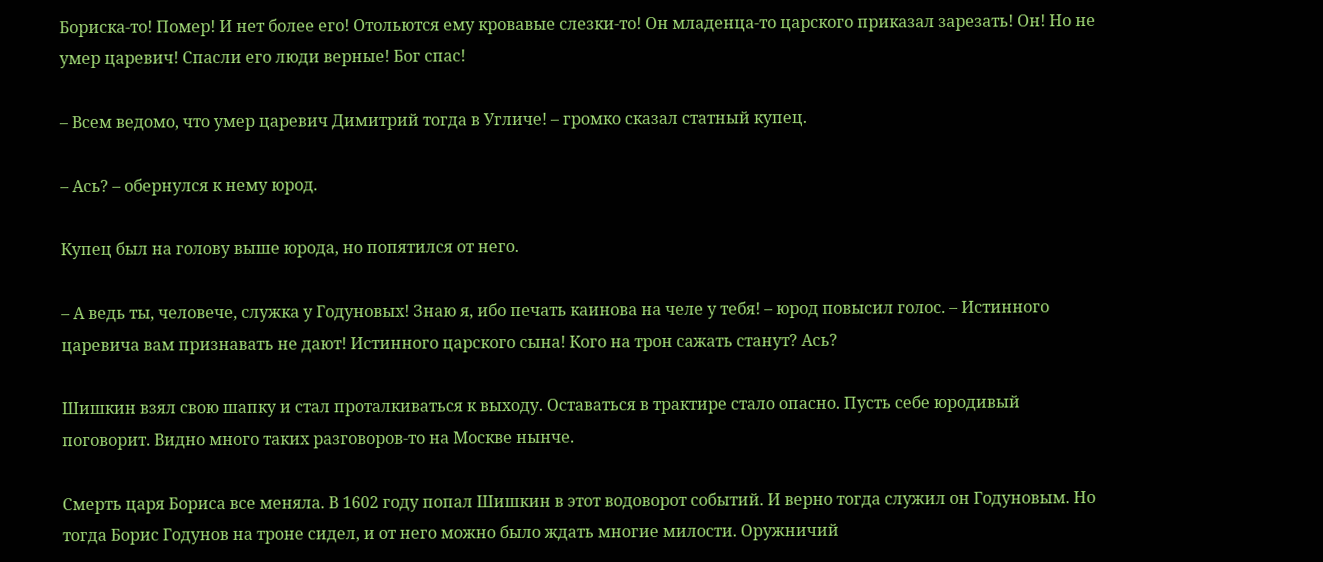Бориска-то! Помер! И нет более его! Отольются ему кровавые слезки-то! Он младенца-то царского приказал зарезать! Он! Но не умер царевич! Спасли его люди верные! Бог спас!

– Всем ведомо, что умер царевич Димитрий тогда в Угличе! – громко сказал статный купец.

– Ась? – обернулся к нему юрод.

Купец был на голову выше юрода, но попятился от него.

– А ведь ты, человече, служка у Годуновых! Знаю я, ибо печать каинова на челе у тебя! – юрод повысил голос. – Истинного царевича вам признавать не дают! Истинного царского сына! Кого на трон сажать станут? Ась?

Шишкин взял свою шапку и стал проталкиваться к выходу. Оставаться в трактире стало опасно. Пусть себе юродивый поговорит. Видно много таких разговоров-то на Москве нынче.

Смерть царя Бориса все меняла. В 1602 году попал Шишкин в этот водоворот событий. И верно тогда служил он Годуновым. Но тогда Борис Годунов на троне сидел, и от него можно было ждать многие милости. Оружничий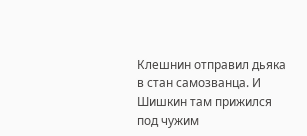Клешнин отправил дьяка в стан самозванца. И Шишкин там прижился под чужим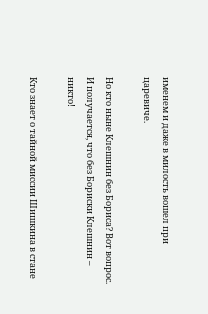именем и даже в милость вошел при царевиче.

Но кто ныне Клешнин без Бориса? Вот вопрос. И получается, что без Бориски Клешнин – никто!

Кто знает о тайной миссии Шишкина в стане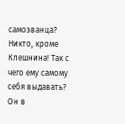самозванца? Никто, кроме Клешнина! Так с чего ему самому себя выдавать? Он в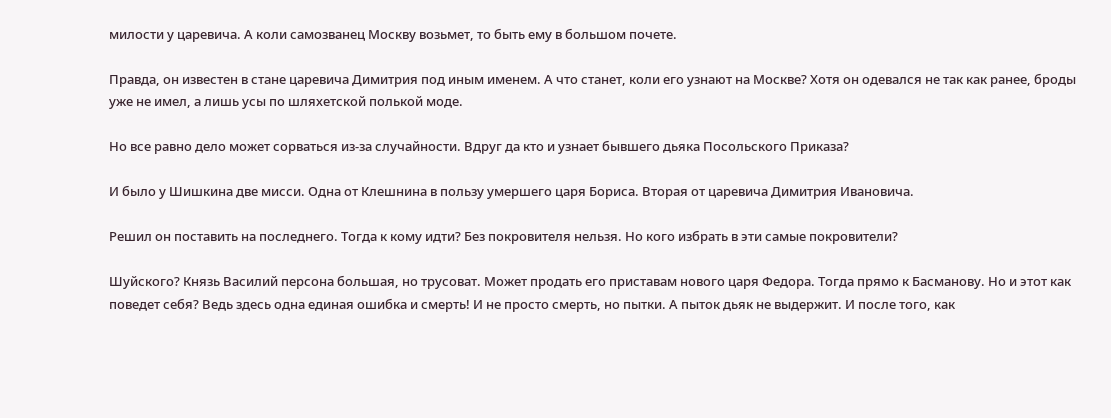милости у царевича. А коли самозванец Москву возьмет, то быть ему в большом почете.

Правда, он известен в стане царевича Димитрия под иным именем. А что станет, коли его узнают на Москве? Хотя он одевался не так как ранее, броды уже не имел, а лишь усы по шляхетской полькой моде.

Но все равно дело может сорваться из-за случайности. Вдруг да кто и узнает бывшего дьяка Посольского Приказа?

И было у Шишкина две мисси. Одна от Клешнина в пользу умершего царя Бориса. Вторая от царевича Димитрия Ивановича.

Решил он поставить на последнего. Тогда к кому идти? Без покровителя нельзя. Но кого избрать в эти самые покровители?

Шуйского? Князь Василий персона большая, но трусоват. Может продать его приставам нового царя Федора. Тогда прямо к Басманову. Но и этот как поведет себя? Ведь здесь одна единая ошибка и смерть! И не просто смерть, но пытки. А пыток дьяк не выдержит. И после того, как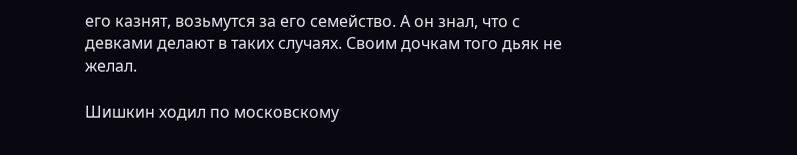его казнят, возьмутся за его семейство. А он знал, что с девками делают в таких случаях. Своим дочкам того дьяк не желал.

Шишкин ходил по московскому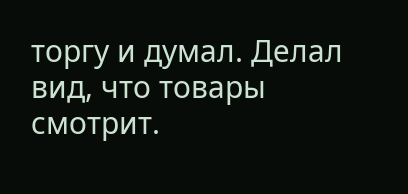торгу и думал. Делал вид, что товары смотрит.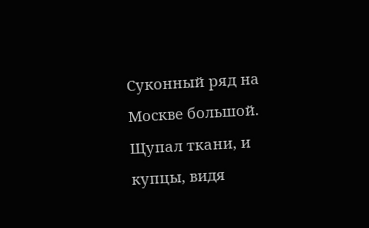Суконный ряд на Москве большой. Щупал ткани, и купцы, видя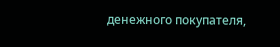денежного покупателя,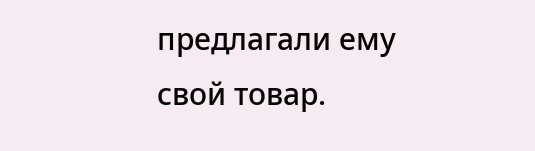предлагали ему свой товар.